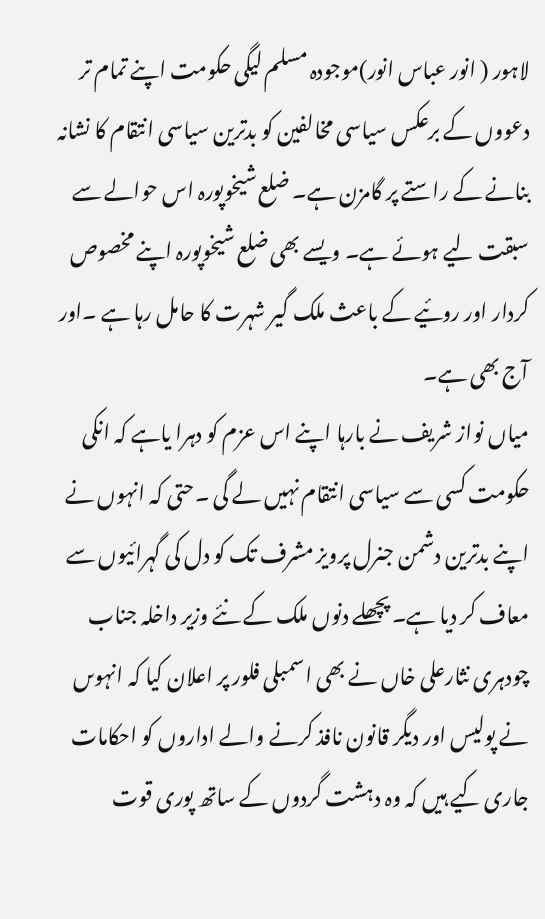لاہور ( انور عباس انور)موجودہ مسلم لیگی حکومت اپنے تمام تر دعووں کے برعکس سیاسی مخالفین کو بدترین سیاسی انتقام کا نشانہ بنانے کے راستے پر گامزن ہے۔ ضلع شیخوپورہ اس حوالے سے سبقت لیے ہوئے ہے۔ ویسے بھی ضلع شیخوپورہ اپنے مخصوص کردار اور روئیے کے باعث ملک گیر شہرت کا حامل رہا ہے ۔اور آج بھی ہے۔
میاں نواز شریف نے بارہا اپنے اس عزم کو دہرا یاہے کہ انکی حکومت کسی سے سیاسی انتقام نہیں لے گی ۔حتی کہ انہوں نے اپنے بدترین دشمن جنرل پرویز مشرف تک کو دل کی گہرائیوں سے معاف کر دیا ہے۔ پچھلے دنوں ملک کے نئے وزیر داخلہ جناب چودہری نثارعلی خاں نے بھی اسمبلی فلور پر اعلان کیا کہ انہوںں نے پولیس اور دیگر قانون نافذ کرنے والے اداروں کو احکامات جاری کیے ہیں کہ وہ دہشت گردوں کے ساتھ پوری قوت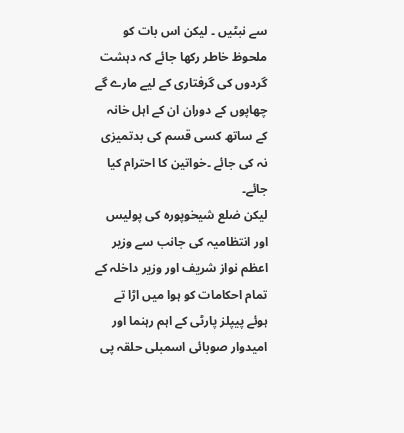سے نبٹیں ۔ لیکن اس بات کو ملحوظ خاطر رکھا جائے کہ دہشت گردوں کی گرفتاری کے لیے مارے گے چھاپوں کے دوران ان کے اہل خانہ کے ساتھ کسی قسم کی بدتمیزی نہ کی جائے ۔خواتین کا احترام کیا جائے۔
لیکن ضلع شیخوپورہ کی پولیس اور انتظامیہ کی جانب سے وزیر اعظم نواز شریف اور وزیر داخلہ کے تمام احکامات کو ہوا میں اڑا تے ہوئے پیپلز پارٹی کے اہم رہنما اور امیدوار صوبائی اسمبلی حلقہ پی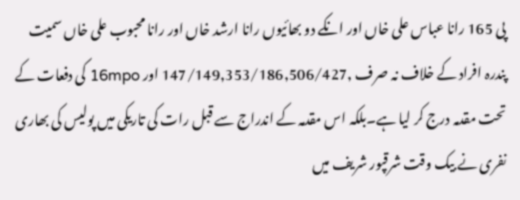پی 165 رانا عباس علی خاں اور انکے دو بھائیوں رانا ارشد خاں اور رانا محبوب علی خاں سمیت پندرہ افراد کے خلاف نہ صرف ,147/149,353/186,506/427 اور 16mpo کی دفعات کے تحت مقدمہ درج کر لیا ہے۔بلکہ اس مقدمہ کے اندراج سے قبل رات کی تاریکی میں پولیس کی بھاری نفری نے بیک وقت شرقپور شریف میں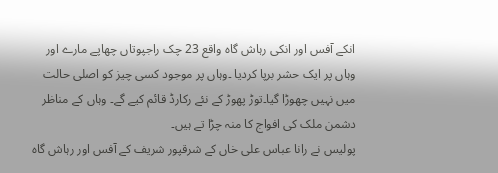انکے آفس اور انکی رہاش گاہ واقع 23 چک راجپوتاں چھاپے مارے اور وہاں پر ایک حشر برپا کردیا ۔وہاں پر موجود کسی چیز کو اصلی حالت میں نہیں چھوڑا گیا۔توڑ پھوڑ کے نئے رکارڈ قائم کیے گے۔ وہاں کے مناظر دشمن ملک کی افواج کا منہ چڑا تے ہیں۔
پولیس نے رانا عباس علی خاں کے شرقپور شریف کے آفس اور رہاش گاہ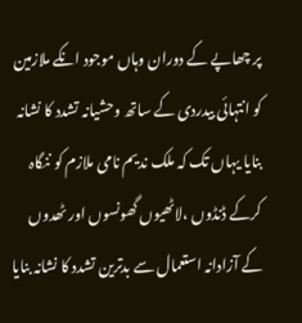پر چھاپے کے دوران وہاں موجود انکے ملازمین کو انتہائی بیدردی کے ساتھ وحشیانہ تشدد کا نشانہ بنایا یہاں تک کہ ملک ندیم نامی ملازم کو ننگاہ کرکے ڈنڈوں ،لاٹھیوں گھونسوں اور ٹھدوں کے آزادانہ استعمال سے بدترین تشدد کا نشانہ بنایا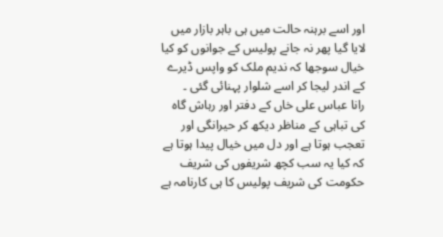اور اسے برہنہ حالت میں ہی باہر بازار میں لایا گیا پھر نہ جانے پولیس کے جوانوں کو کیا خیال سوجھا کہ ندیم ملک کو واپس ڈیرے کے اندر لیجا کر اسے شلوار پہنائی گئی ۔
رانا عباس علی خاں کے دفتر اور رہاش گاہ کی تباہی کے مناظر دیکھ کر حیرانگی اور تعجب ہوتا ہے اور دل میں خیال پیدا ہوتا ہے کہ کیا یہ سب کچھ شریفوں کی شریف حکومت کی شریف پولیس کا ہی کارنامہ ہے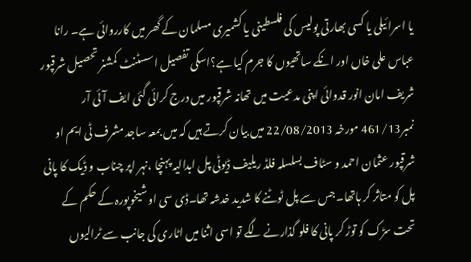یا اسرائیلی یا کسی بھارتی پولیس کی فلسطینی یا کشمیری مسلمان کے گھر میں کارروائی ہے۔ رانا عباس علی خاں اور انکے ساتھیوں کا جرم کیا ہے؟اسکی تفصیل اسسٹنٹ کمشنر تحصیل شرقپور شریف امان انور قدوائی اپنی مدعیت میں تھانہ شرقپور میں درج کرائی گئی ایف آئی آر نمبر461/13 مورخہ 22/08/2013 میں بیان کرتے ہیں کہ میں بمعہ ساجد مشرف ٹی ایم او شرقپور عثمان احمد و سٹاف بسلسلہ فلڈ ریلیف ڈیوٹی پل ابدالیہ پہنچا ،نہر اپر چناب و ڈیک کا پانی پل کو متاثر کر ہاتھا۔جس سے پل ٹوٹنے کا شدید خدشہ تھا۔ڈی سی او شیخوپورہ کے حکم کے تحت سڑک کو توڑ کر پانی کا فلو گذارنے لگے تو اسی اثنا میں اٹاری کی جانب سے ٹرالیوں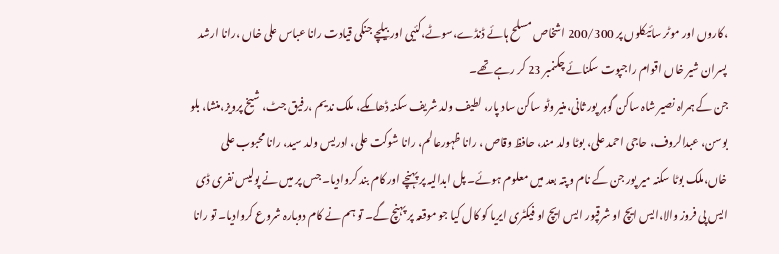،کاروں اور موٹر سائیکلوں پر 200/300 اشخاص مسلح ہائے ڈنڈے،سوٹے،کئیی اور بیلچے جنکی قیادت رانا عباس علی خاں ،رانا ارشد پسران شیر خاں اقوام راجپوت سکنائے چکنمبر 23 کر رہے تھے۔
جن کے ہمراہ نصیر شاہ ساکن گوہر پور ثانی،منیر وٹو ساکن ساد پار، لطیف ولد شریف سکنہ ڈھامکے، ملک ندیم ،رفیق جٹ، شیخ پرویز،منشا، بلو بوسن، عبدالروف، حاجی احمد علی، بوٹا ولد مند، حافظ وقاص ، رانا ظہورعالم، رانا شوکت علی، ادریس ولد سید، رانا محبوب علی خاں،ملک بوٹا سکنہ میر پور جن کے نام و پتہ بعد میں معلوم ہوئے۔ پل ابدالیہ پر پہنچے اور کام بند کروادیا۔ جس پر میں نے پولیس نفری ڈی ایس پی فروز والا،ایس ایچ او شرقپور ایس ایچ او فیکٹری ایریا کو کال کیا جو موقعہ پر پہنچ گے۔ تو ہم نے کام دوبارہ شروع کروادیا۔ تو رانا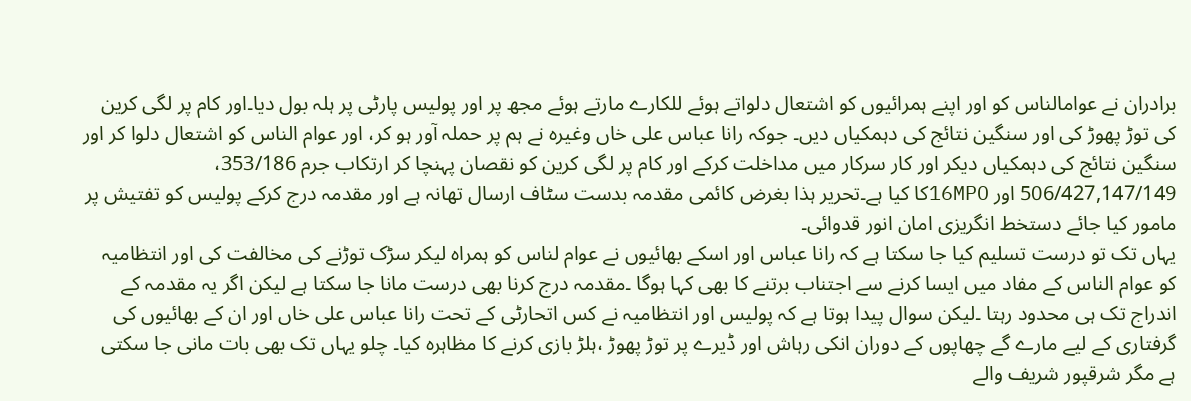برادران نے عوامالناس کو اور اپنے ہمرائیوں کو اشتعال دلواتے ہوئے للکارے مارتے ہوئے مجھ پر اور پولیس پارٹی پر ہلہ بول دیا۔اور کام پر لگی کرین کی توڑ پھوڑ کی اور سنگین نتائج کی دہمکیاں دیں۔ جوکہ رانا عباس علی خاں وغیرہ نے ہم پر حملہ آور ہو کر، اور عوام الناس کو اشتعال دلوا کر اور سنگین نتائج کی دہمکیاں دیکر اور کار سرکار میں مداخلت کرکے اور کام پر لگی کرین کو نقصان پہنچا کر ارتکاب جرم 353/186، 506/427,147/149 اور 16MPOکا کیا ہے۔تحریر ہذا بغرض کائمی مقدمہ بدست سٹاف ارسال تھانہ ہے اور مقدمہ درج کرکے پولیس کو تفتیش پر مامور کیا جائے دستخط انگریزی امان انور قدوائی۔
یہاں تک تو درست تسلیم کیا جا سکتا ہے کہ رانا عباس اور اسکے بھائیوں نے عوام لناس کو ہمراہ لیکر سڑک توڑنے کی مخالفت کی اور انتظامیہ کو عوام الناس کے مفاد میں ایسا کرنے سے اجتناب برتنے کا بھی کہا ہوگا ۔مقدمہ درج کرنا بھی درست مانا جا سکتا ہے لیکن اگر یہ مقدمہ کے اندراج تک ہی محدود رہتا ۔لیکن سوال پیدا ہوتا ہے کہ پولیس اور انتظامیہ نے کس اتحارٹی کے تحت رانا عباس علی خاں اور ان کے بھائیوں کی گرفتاری کے لیے مارے گے چھاپوں کے دوران انکی رہاش اور ڈیرے پر توڑ پھوڑ ،ہلڑ بازی کرنے کا مظاہرہ کیا۔ چلو یہاں تک بھی بات مانی جا سکتی ہے مگر شرقپور شریف والے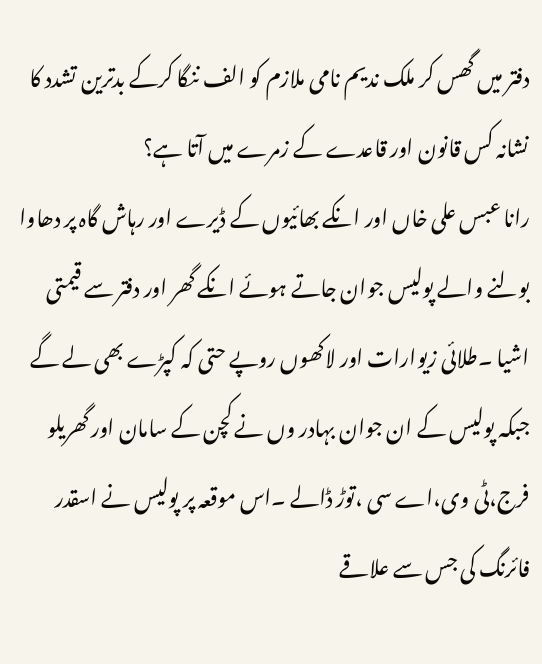دفتر میں گھس کر ملک ندیم نامی ملازم کو الف ننگا کرکے بدترین تشدد کا نشانہ کس قانون اور قاعدے کے زمرے میں آتا ہے؟
رانا عبس علی خاں اور انکے بھائیوں کے ڈیرے اور رہاش گاہ پر دھاوا بولنے والے پولیس جوان جاتے ہوئے انکے گھر اور دفتر سے قیمتی اشیا ۔طلائی زیوارات اور لاکھوں روپے حتی کہ کپڑے بھی لے گے جبکہ پولیس کے ان جوان بہادر وں نے کچن کے سامان اور گھریلو فرج،ٹی وی،اے سی ،توڑ ڈالے ۔اس موقعہ پر پولیس نے اسقدر فائرنگ کی جس سے علاقے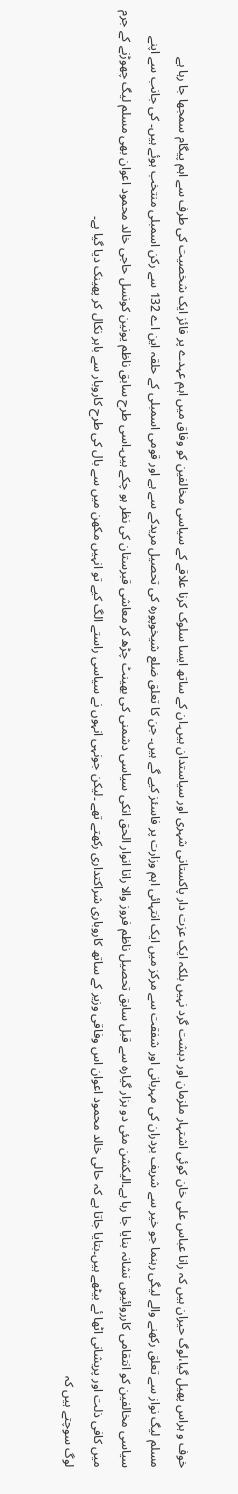خوف و ہراس پھیل گیا،لوگ حیران ہیں کہ رانا عباس علی خان کوئی اشتہار ملزمان اور دہشت گرد نہیں بلکہ ایک عزت دار پاکستانی شہری اور سیاستدان ہیں۔ان کے ساتھ ایسا سلوک کرنا علاقے کے سیاسی مخالفین کو وفاق میں اہم عہدے پر فائز ایک شخصیت کی طرف سے اہم پیگام سمجھا جا رہا ہے
مسلم لیگ نواز سے تعلق رکھنے والے لیگی رہنما جو خیر سے شریف بردران کی مہربانی اور شفقت سے مرکز میں ایک انتہائی اہم وزارت پر فاسئز کیے گے ہیں۔ جن کا تعلق ضلع شیخوپورہ کی تحصیل مریدکے سے ہے اور قومی اسمبلی کے حلقہ این اے 132 سے رکن اسمبلی منتخب ہوئے ہیں۔ کی جانب سے اپنے سیاسی مخالفین کو انتقامی کارروائیوں نشانہ بنایا جا رہا ہے۔الیکشن مئی دو ہزار گیارہ سے قبل سابق تحصیل ناظم فروز والا رانا انوار الحق انکی سیاسی دشمنی کی بھینٹ چڑھ کر معاشی قبرستان کی نظر ہو چکے ہیں۔اسی طرح سابق ناظم یونین کونسل حاجی خالد محمود اعوان بھی مسلم لیگ چھوڑنے کے جرم میں کافی ذلت اور پریشانی اٹھا ئے بیٹھے ہیں۔بتایا جاتا ہے کہ حالی خالد محمود اعوان اس وفاقی وزیر کے ساتھ کاروباری شراکتداری رکھتے تھے ۔لیکن جونہی انہوں نے سیاسی راستے الگ کیے تو انہیں مکھن میں سے بال کی طرح کاروبار سے باہر نکال کر پھینک دیا گیا ہے۔
لوگ سوچتے ہیں کہ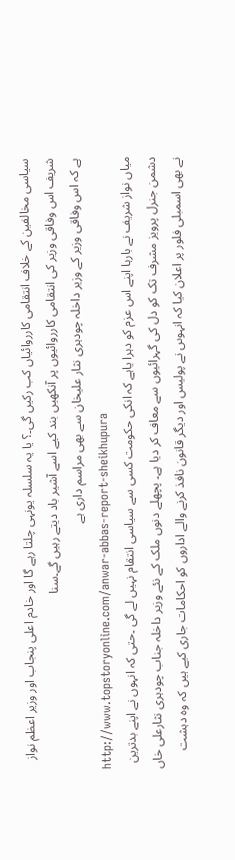سیاسی مخالفین کے خلاف انتقامی کارروائیاں کب رکیں گی۔؟ یا یہ سلسلہ یونہی چلتا رہے گا اور خادم اعلی پنجاب اور وزیر اعظم نواز شریف اس وفاقی وزیر کی انتقامی کارروائیوں پر آنکھیں بند کیے اسے آشیر باد دیتے رہیں گے۔سنا
ہے کہ اس وفاقی وزیر کے وزیر داخلہ چودہری نثار علیخان سے بھی مراسم داری ہے
http://www.topstoryonline.com/anwar-abbas-report-sheikhupura
میاں نواز شریف نے بارہا اپنے اس عزم کو دہرا یاہے کہ انکی حکومت کسی سے سیاسی انتقام نہیں لے گی ۔حتی کہ انہوں نے اپنے بدترین دشمن جنرل پرویز مشرف تک کو دل کی گہرائیوں سے معاف کر دیا ہے۔ پچھلے دنوں ملک کے نئے وزیر داخلہ جناب چودہری نثارعلی خاں نے بھی اسمبلی فلور پر اعلان کیا کہ انہوںں نے پولیس اور دیگر قانون نافذ کرنے والے اداروں کو احکامات جاری کیے ہیں کہ وہ دہشت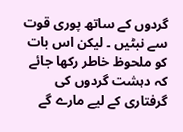گردوں کے ساتھ پوری قوت سے نبٹیں ۔ لیکن اس بات کو ملحوظ خاطر رکھا جائے کہ دہشت گردوں کی گرفتاری کے لیے مارے گے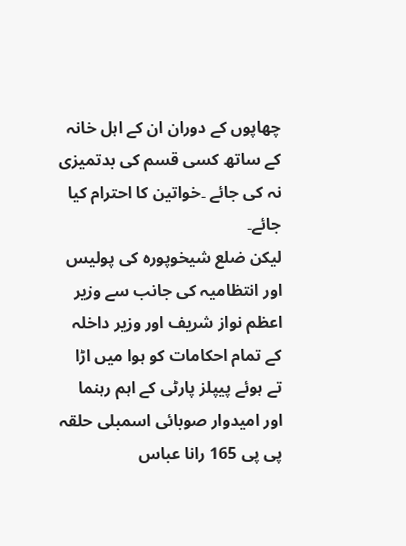چھاپوں کے دوران ان کے اہل خانہ کے ساتھ کسی قسم کی بدتمیزی نہ کی جائے ۔خواتین کا احترام کیا جائے۔
لیکن ضلع شیخوپورہ کی پولیس اور انتظامیہ کی جانب سے وزیر اعظم نواز شریف اور وزیر داخلہ کے تمام احکامات کو ہوا میں اڑا تے ہوئے پیپلز پارٹی کے اہم رہنما اور امیدوار صوبائی اسمبلی حلقہ پی پی 165 رانا عباس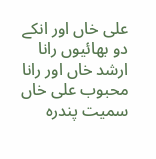علی خاں اور انکے دو بھائیوں رانا ارشد خاں اور رانا محبوب علی خاں سمیت پندرہ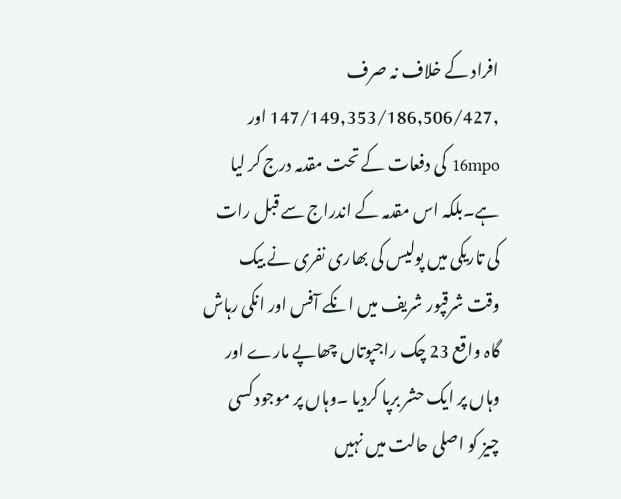افراد کے خلاف نہ صرف ,147/149,353/186,506/427 اور 16mpo کی دفعات کے تحت مقدمہ درج کر لیا ہے۔بلکہ اس مقدمہ کے اندراج سے قبل رات کی تاریکی میں پولیس کی بھاری نفری نے بیک وقت شرقپور شریف میں انکے آفس اور انکی رہاش گاہ واقع 23 چک راجپوتاں چھاپے مارے اور وہاں پر ایک حشر برپا کردیا ۔وہاں پر موجود کسی چیز کو اصلی حالت میں نہیں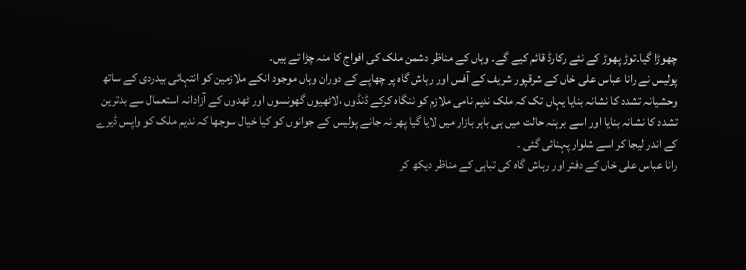چھوڑا گیا۔توڑ پھوڑ کے نئے رکارڈ قائم کیے گے۔ وہاں کے مناظر دشمن ملک کی افواج کا منہ چڑا تے ہیں۔
پولیس نے رانا عباس علی خاں کے شرقپور شریف کے آفس اور رہاش گاہ پر چھاپے کے دوران وہاں موجود انکے ملازمین کو انتہائی بیدردی کے ساتھ وحشیانہ تشدد کا نشانہ بنایا یہاں تک کہ ملک ندیم نامی ملازم کو ننگاہ کرکے ڈنڈوں ،لاٹھیوں گھونسوں اور ٹھدوں کے آزادانہ استعمال سے بدترین تشدد کا نشانہ بنایا اور اسے برہنہ حالت میں ہی باہر بازار میں لایا گیا پھر نہ جانے پولیس کے جوانوں کو کیا خیال سوجھا کہ ندیم ملک کو واپس ڈیرے کے اندر لیجا کر اسے شلوار پہنائی گئی ۔
رانا عباس علی خاں کے دفتر اور رہاش گاہ کی تباہی کے مناظر دیکھ کر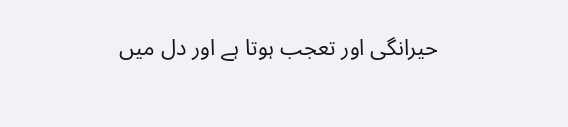حیرانگی اور تعجب ہوتا ہے اور دل میں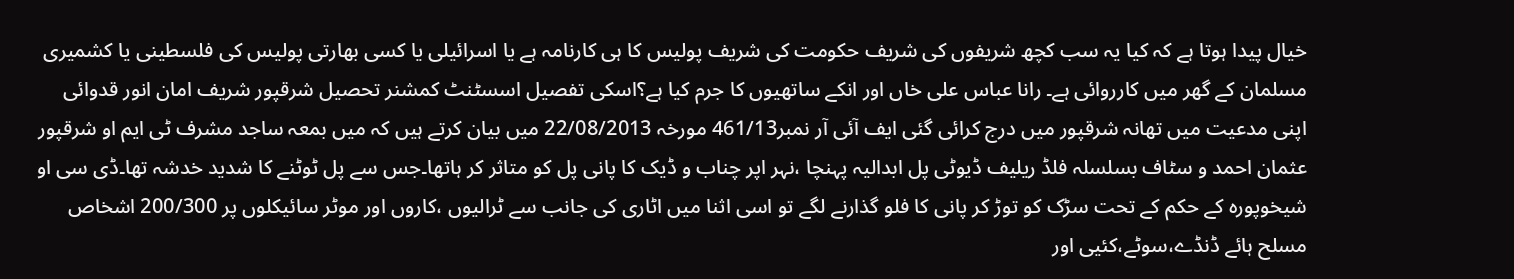خیال پیدا ہوتا ہے کہ کیا یہ سب کچھ شریفوں کی شریف حکومت کی شریف پولیس کا ہی کارنامہ ہے یا اسرائیلی یا کسی بھارتی پولیس کی فلسطینی یا کشمیری مسلمان کے گھر میں کارروائی ہے۔ رانا عباس علی خاں اور انکے ساتھیوں کا جرم کیا ہے؟اسکی تفصیل اسسٹنٹ کمشنر تحصیل شرقپور شریف امان انور قدوائی اپنی مدعیت میں تھانہ شرقپور میں درج کرائی گئی ایف آئی آر نمبر461/13 مورخہ 22/08/2013 میں بیان کرتے ہیں کہ میں بمعہ ساجد مشرف ٹی ایم او شرقپور عثمان احمد و سٹاف بسلسلہ فلڈ ریلیف ڈیوٹی پل ابدالیہ پہنچا ،نہر اپر چناب و ڈیک کا پانی پل کو متاثر کر ہاتھا۔جس سے پل ٹوٹنے کا شدید خدشہ تھا۔ڈی سی او شیخوپورہ کے حکم کے تحت سڑک کو توڑ کر پانی کا فلو گذارنے لگے تو اسی اثنا میں اٹاری کی جانب سے ٹرالیوں ،کاروں اور موٹر سائیکلوں پر 200/300 اشخاص مسلح ہائے ڈنڈے،سوٹے،کئیی اور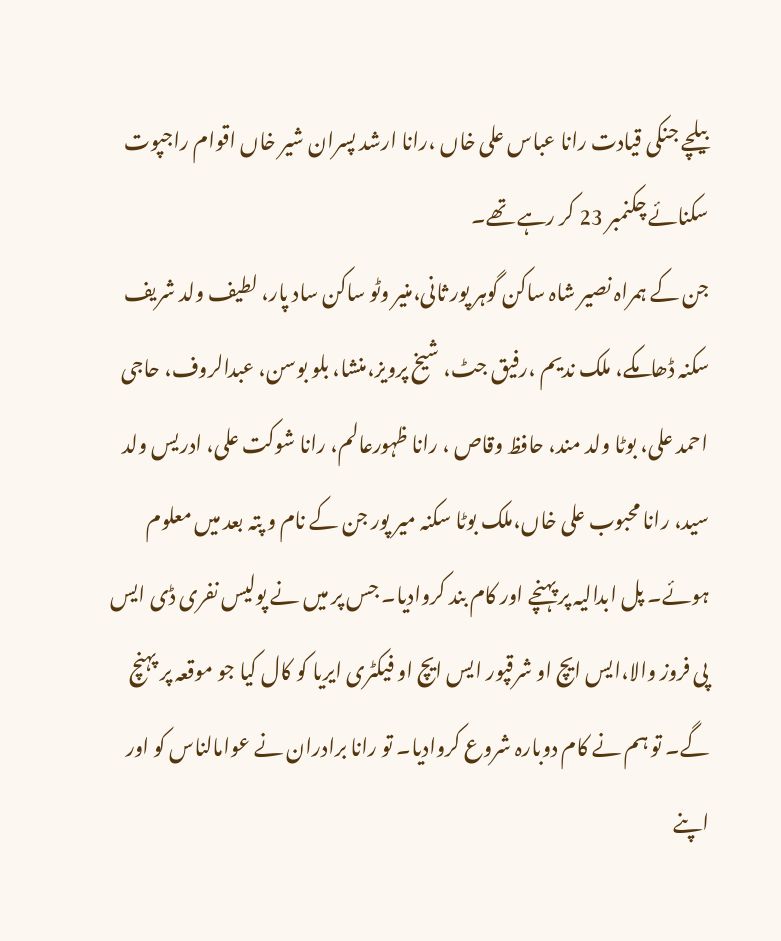بیلچے جنکی قیادت رانا عباس علی خاں ،رانا ارشد پسران شیر خاں اقوام راجپوت سکنائے چکنمبر 23 کر رہے تھے۔
جن کے ہمراہ نصیر شاہ ساکن گوہر پور ثانی،منیر وٹو ساکن ساد پار، لطیف ولد شریف سکنہ ڈھامکے، ملک ندیم ،رفیق جٹ، شیخ پرویز،منشا، بلو بوسن، عبدالروف، حاجی احمد علی، بوٹا ولد مند، حافظ وقاص ، رانا ظہورعالم، رانا شوکت علی، ادریس ولد سید، رانا محبوب علی خاں،ملک بوٹا سکنہ میر پور جن کے نام و پتہ بعد میں معلوم ہوئے۔ پل ابدالیہ پر پہنچے اور کام بند کروادیا۔ جس پر میں نے پولیس نفری ڈی ایس پی فروز والا،ایس ایچ او شرقپور ایس ایچ او فیکٹری ایریا کو کال کیا جو موقعہ پر پہنچ گے۔ تو ہم نے کام دوبارہ شروع کروادیا۔ تو رانا برادران نے عوامالناس کو اور اپنے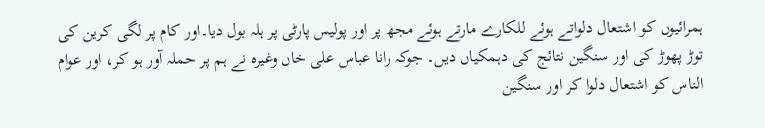ہمرائیوں کو اشتعال دلواتے ہوئے للکارے مارتے ہوئے مجھ پر اور پولیس پارٹی پر ہلہ بول دیا۔اور کام پر لگی کرین کی توڑ پھوڑ کی اور سنگین نتائج کی دہمکیاں دیں۔ جوکہ رانا عباس علی خاں وغیرہ نے ہم پر حملہ آور ہو کر، اور عوام الناس کو اشتعال دلوا کر اور سنگین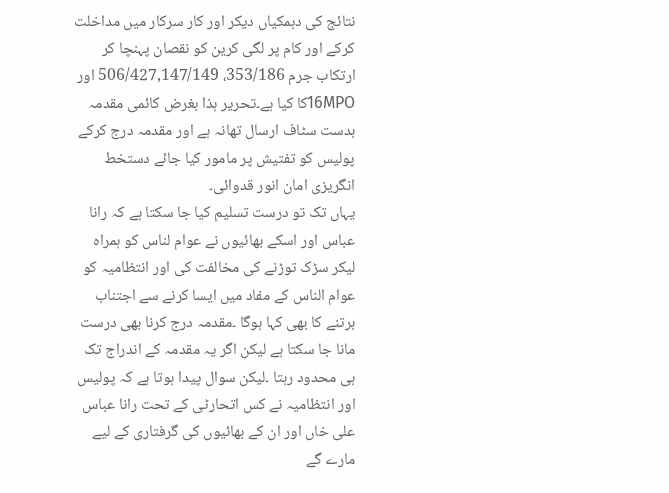نتائج کی دہمکیاں دیکر اور کار سرکار میں مداخلت کرکے اور کام پر لگی کرین کو نقصان پہنچا کر ارتکاب جرم 353/186، 506/427,147/149 اور 16MPOکا کیا ہے۔تحریر ہذا بغرض کائمی مقدمہ بدست سٹاف ارسال تھانہ ہے اور مقدمہ درج کرکے پولیس کو تفتیش پر مامور کیا جائے دستخط انگریزی امان انور قدوائی۔
یہاں تک تو درست تسلیم کیا جا سکتا ہے کہ رانا عباس اور اسکے بھائیوں نے عوام لناس کو ہمراہ لیکر سڑک توڑنے کی مخالفت کی اور انتظامیہ کو عوام الناس کے مفاد میں ایسا کرنے سے اجتناب برتنے کا بھی کہا ہوگا ۔مقدمہ درج کرنا بھی درست مانا جا سکتا ہے لیکن اگر یہ مقدمہ کے اندراج تک ہی محدود رہتا ۔لیکن سوال پیدا ہوتا ہے کہ پولیس اور انتظامیہ نے کس اتحارٹی کے تحت رانا عباس علی خاں اور ان کے بھائیوں کی گرفتاری کے لیے مارے گے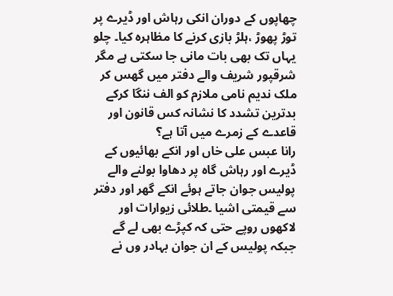چھاپوں کے دوران انکی رہاش اور ڈیرے پر توڑ پھوڑ ،ہلڑ بازی کرنے کا مظاہرہ کیا۔ چلو یہاں تک بھی بات مانی جا سکتی ہے مگر شرقپور شریف والے دفتر میں گھس کر ملک ندیم نامی ملازم کو الف ننگا کرکے بدترین تشدد کا نشانہ کس قانون اور قاعدے کے زمرے میں آتا ہے؟
رانا عبس علی خاں اور انکے بھائیوں کے ڈیرے اور رہاش گاہ پر دھاوا بولنے والے پولیس جوان جاتے ہوئے انکے گھر اور دفتر سے قیمتی اشیا ۔طلائی زیوارات اور لاکھوں روپے حتی کہ کپڑے بھی لے گے جبکہ پولیس کے ان جوان بہادر وں نے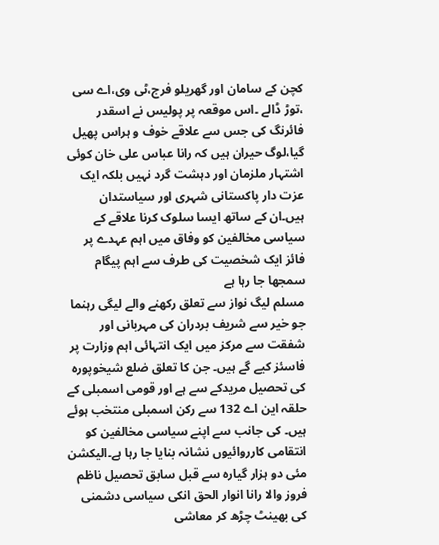کچن کے سامان اور گھریلو فرج،ٹی وی،اے سی ،توڑ ڈالے ۔اس موقعہ پر پولیس نے اسقدر فائرنگ کی جس سے علاقے خوف و ہراس پھیل گیا،لوگ حیران ہیں کہ رانا عباس علی خان کوئی اشتہار ملزمان اور دہشت گرد نہیں بلکہ ایک عزت دار پاکستانی شہری اور سیاستدان ہیں۔ان کے ساتھ ایسا سلوک کرنا علاقے کے سیاسی مخالفین کو وفاق میں اہم عہدے پر فائز ایک شخصیت کی طرف سے اہم پیگام سمجھا جا رہا ہے
مسلم لیگ نواز سے تعلق رکھنے والے لیگی رہنما جو خیر سے شریف بردران کی مہربانی اور شفقت سے مرکز میں ایک انتہائی اہم وزارت پر فاسئز کیے گے ہیں۔ جن کا تعلق ضلع شیخوپورہ کی تحصیل مریدکے سے ہے اور قومی اسمبلی کے حلقہ این اے 132 سے رکن اسمبلی منتخب ہوئے ہیں۔ کی جانب سے اپنے سیاسی مخالفین کو انتقامی کارروائیوں نشانہ بنایا جا رہا ہے۔الیکشن مئی دو ہزار گیارہ سے قبل سابق تحصیل ناظم فروز والا رانا انوار الحق انکی سیاسی دشمنی کی بھینٹ چڑھ کر معاشی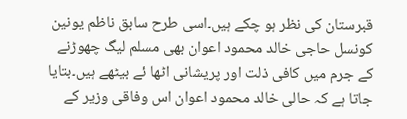قبرستان کی نظر ہو چکے ہیں۔اسی طرح سابق ناظم یونین کونسل حاجی خالد محمود اعوان بھی مسلم لیگ چھوڑنے کے جرم میں کافی ذلت اور پریشانی اٹھا ئے بیٹھے ہیں۔بتایا جاتا ہے کہ حالی خالد محمود اعوان اس وفاقی وزیر کے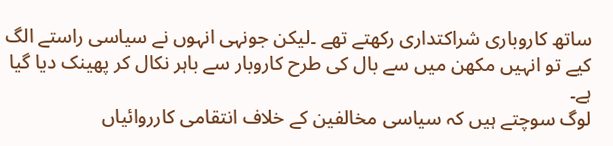ساتھ کاروباری شراکتداری رکھتے تھے ۔لیکن جونہی انہوں نے سیاسی راستے الگ کیے تو انہیں مکھن میں سے بال کی طرح کاروبار سے باہر نکال کر پھینک دیا گیا ہے۔
لوگ سوچتے ہیں کہ سیاسی مخالفین کے خلاف انتقامی کارروائیاں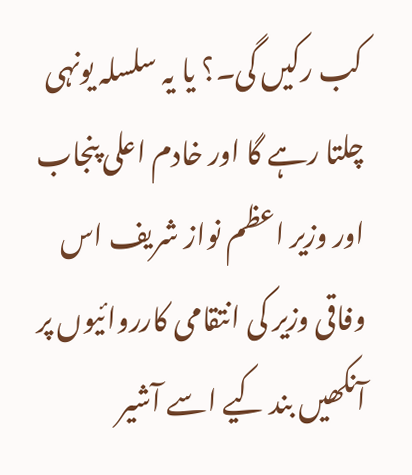کب رکیں گی۔؟ یا یہ سلسلہ یونہی چلتا رہے گا اور خادم اعلی پنجاب اور وزیر اعظم نواز شریف اس وفاقی وزیر کی انتقامی کارروائیوں پر آنکھیں بند کیے اسے آشیر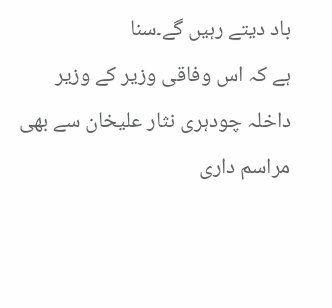باد دیتے رہیں گے۔سنا
ہے کہ اس وفاقی وزیر کے وزیر داخلہ چودہری نثار علیخان سے بھی مراسم داری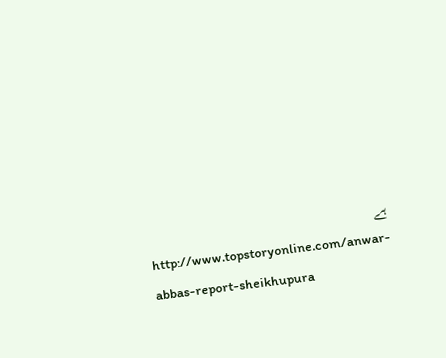ہے
http://www.topstoryonline.com/anwar-abbas-report-sheikhupura